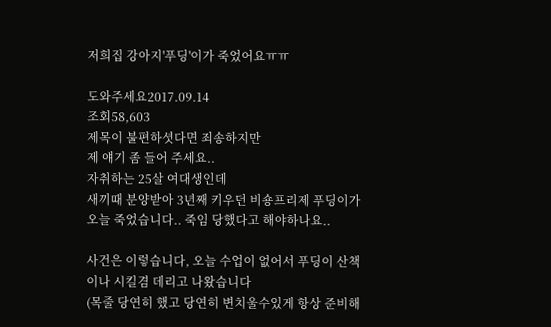저희집 강아지'푸딩'이가 죽었어요ㅠㅠ

도와주세요2017.09.14
조회58,603
제목이 불편하셧다면 죄송하지만
제 얘기 좀 들어 주세요..
자취하는 25살 여대생인데
새끼때 분양받아 3년째 키우던 비숑프리제 푸딩이가 오늘 죽었습니다.. 죽임 당했다고 해야하나요..

사건은 이렇습니다, 오늘 수업이 없어서 푸딩이 산책이나 시킬겸 데리고 나왔습니다
(목줄 당연히 했고 당연히 변치울수있게 항상 준비해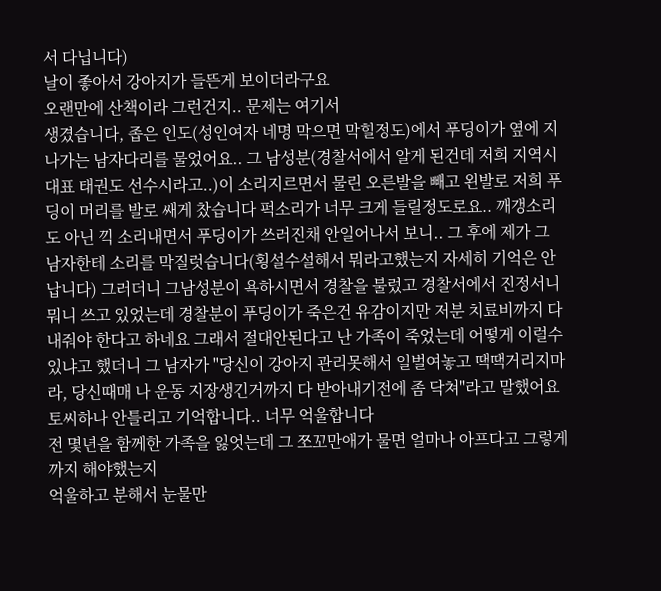서 다닙니다)
날이 좋아서 강아지가 들뜬게 보이더라구요
오랜만에 산책이라 그런건지.. 문제는 여기서
생겼습니다, 좁은 인도(성인여자 네명 막으면 막힐정도)에서 푸딩이가 옆에 지나가는 남자다리를 물었어요.. 그 남성분(경찰서에서 알게 된건데 저희 지역시대표 태권도 선수시라고..)이 소리지르면서 물린 오른발을 빼고 왼발로 저희 푸딩이 머리를 발로 쌔게 찼습니다 퍽소리가 너무 크게 들릴정도로요.. 깨갱소리도 아닌 끽 소리내면서 푸딩이가 쓰러진채 안일어나서 보니.. 그 후에 제가 그 남자한테 소리를 막질럿습니다(횡설수설해서 뭐라고했는지 자세히 기억은 안납니다) 그러더니 그남성분이 욕하시면서 경찰을 불렀고 경찰서에서 진정서니 뭐니 쓰고 있었는데 경찰분이 푸딩이가 죽은건 유감이지만 저분 치료비까지 다 내줘야 한다고 하네요 그래서 절대안된다고 난 가족이 죽었는데 어떻게 이럴수있냐고 했더니 그 남자가 "당신이 강아지 관리못해서 일벌여놓고 땍땍거리지마라, 당신때매 나 운동 지장생긴거까지 다 받아내기전에 좀 닥쳐"라고 말했어요 토씨하나 안틀리고 기억합니다.. 너무 억울합니다
전 몇년을 함께한 가족을 잃엇는데 그 쪼꼬만애가 물면 얼마나 아프다고 그렇게까지 해야했는지
억울하고 분해서 눈물만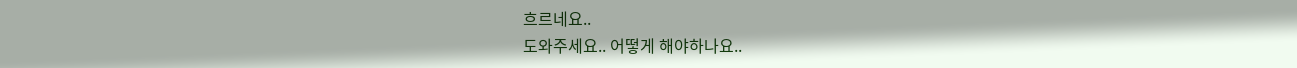흐르네요..
도와주세요.. 어떻게 해야하나요..